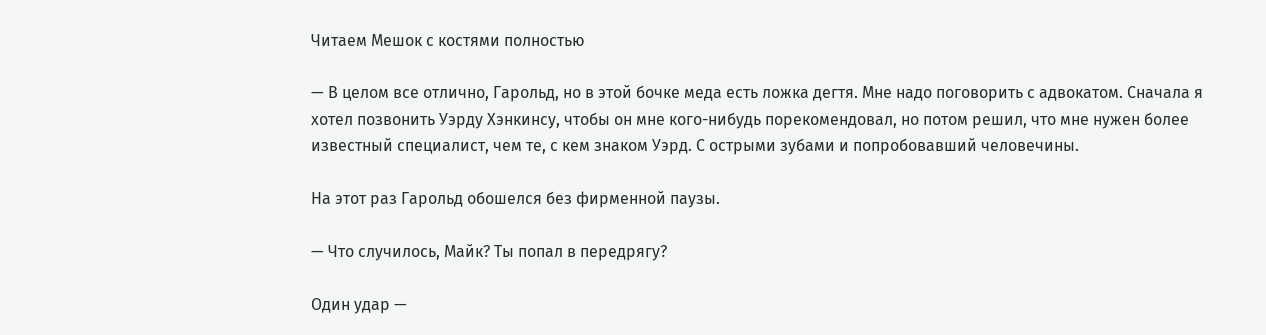Читаем Мешок с костями полностью

— В целом все отлично, Гарольд, но в этой бочке меда есть ложка дегтя. Мне надо поговорить с адвокатом. Сначала я хотел позвонить Уэрду Хэнкинсу, чтобы он мне кого-нибудь порекомендовал, но потом решил, что мне нужен более известный специалист, чем те, с кем знаком Уэрд. С острыми зубами и попробовавший человечины.

На этот раз Гарольд обошелся без фирменной паузы.

— Что случилось, Майк? Ты попал в передрягу?

Один удар —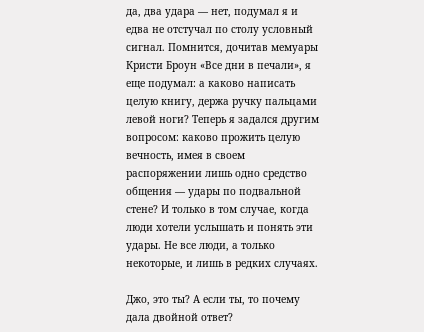да, два удара — нет, подумал я и едва не отстучал по столу условный сигнал. Помнится, дочитав мемуары Кристи Броун «Все дни в печали», я еще подумал: а каково написать целую книгу, держа ручку пальцами левой ноги? Теперь я задался другим вопросом: каково прожить целую вечность, имея в своем распоряжении лишь одно средство общения — удары по подвальной стене? И только в том случае, когда люди хотели услышать и понять эти удары. Не все люди, а только некоторые, и лишь в редких случаях.

Джо, это ты? А если ты, то почему дала двойной ответ?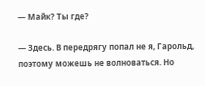— Майк? Ты где?

— Здесь. В передрягу попал не я, Гарольд, поэтому можешь не волноваться. Но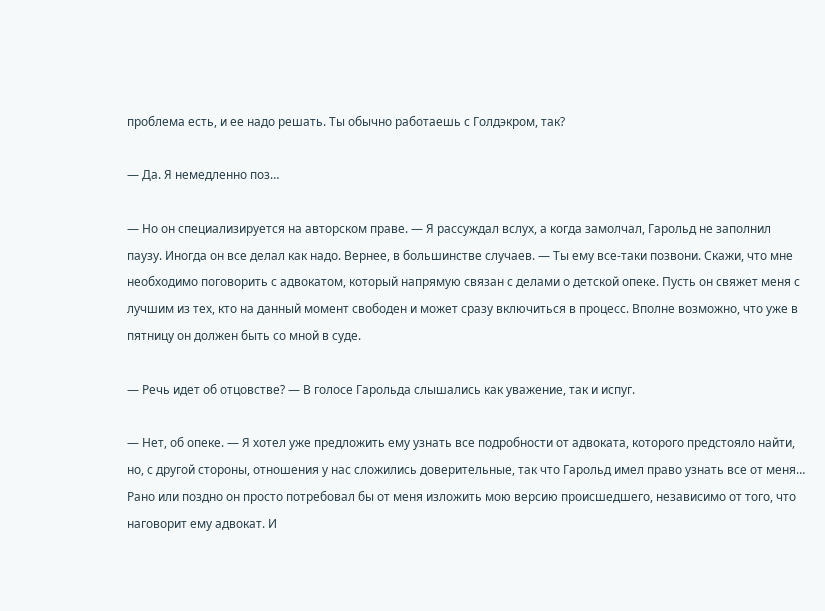проблема есть, и ее надо решать. Ты обычно работаешь с Голдэкром, так?

— Да. Я немедленно поз…

— Но он специализируется на авторском праве. — Я рассуждал вслух, а когда замолчал, Гарольд не заполнил паузу. Иногда он все делал как надо. Вернее, в большинстве случаев. — Ты ему все-таки позвони. Скажи, что мне необходимо поговорить с адвокатом, который напрямую связан с делами о детской опеке. Пусть он свяжет меня с лучшим из тех, кто на данный момент свободен и может сразу включиться в процесс. Вполне возможно, что уже в пятницу он должен быть со мной в суде.

— Речь идет об отцовстве? — В голосе Гарольда слышались как уважение, так и испуг.

— Нет, об опеке. — Я хотел уже предложить ему узнать все подробности от адвоката, которого предстояло найти, но, с другой стороны, отношения у нас сложились доверительные, так что Гарольд имел право узнать все от меня… Рано или поздно он просто потребовал бы от меня изложить мою версию происшедшего, независимо от того, что наговорит ему адвокат. И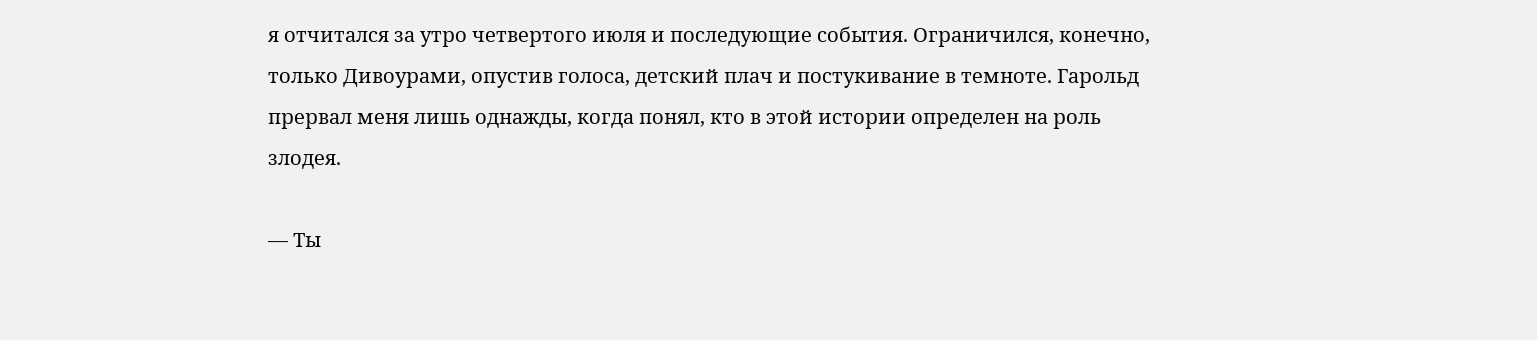я отчитался за утро четвертого июля и последующие события. Ограничился, конечно, только Дивоурами, опустив голоса, детский плач и постукивание в темноте. Гарольд прервал меня лишь однажды, когда понял, кто в этой истории определен на роль злодея.

— Ты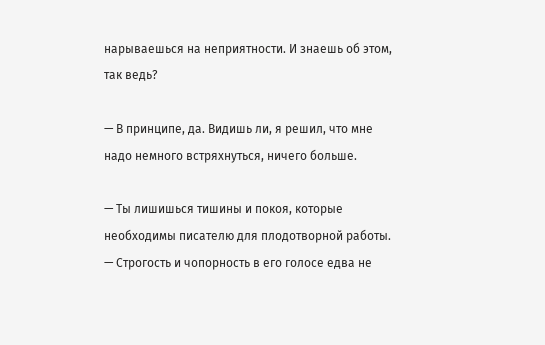нарываешься на неприятности. И знаешь об этом, так ведь?

— В принципе, да. Видишь ли, я решил, что мне надо немного встряхнуться, ничего больше.

— Ты лишишься тишины и покоя, которые необходимы писателю для плодотворной работы. — Строгость и чопорность в его голосе едва не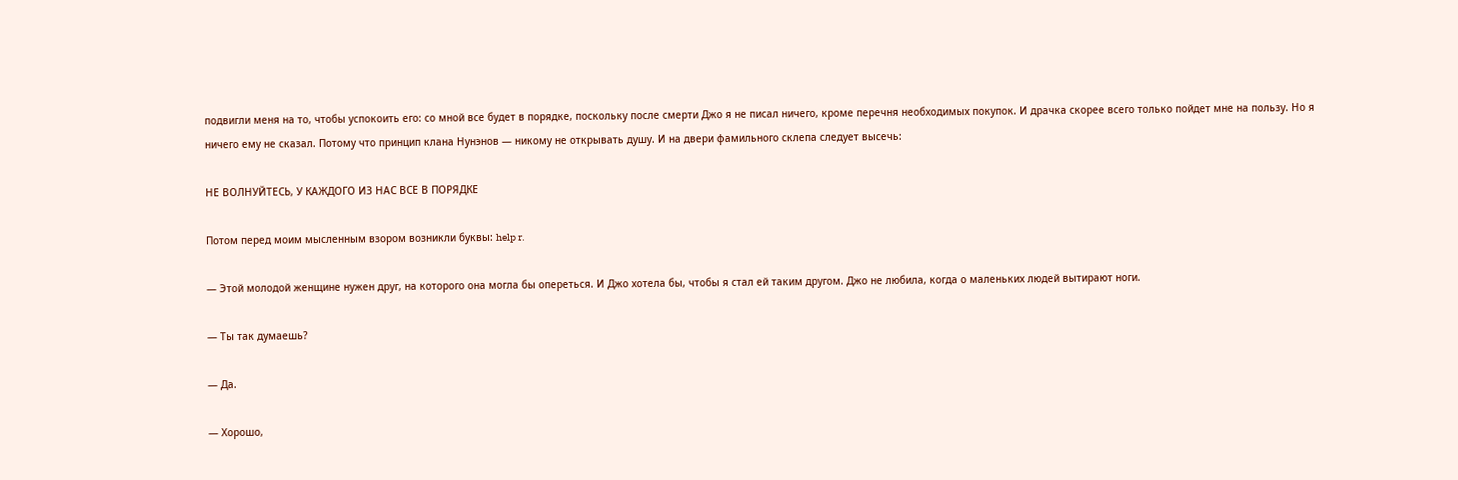подвигли меня на то, чтобы успокоить его: со мной все будет в порядке, поскольку после смерти Джо я не писал ничего, кроме перечня необходимых покупок. И драчка скорее всего только пойдет мне на пользу. Но я ничего ему не сказал. Потому что принцип клана Нунэнов — никому не открывать душу. И на двери фамильного склепа следует высечь:

НЕ ВОЛНУЙТЕСЬ, У КАЖДОГО ИЗ НАС ВСЕ В ПОРЯДКЕ

Потом перед моим мысленным взором возникли буквы: help r.

— Этой молодой женщине нужен друг, на которого она могла бы опереться. И Джо хотела бы, чтобы я стал ей таким другом. Джо не любила, когда о маленьких людей вытирают ноги.

— Ты так думаешь?

— Да.

— Хорошо,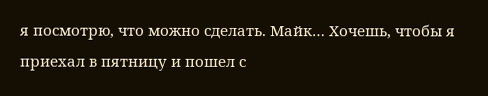я посмотрю, что можно сделать. Майк… Хочешь, чтобы я приехал в пятницу и пошел с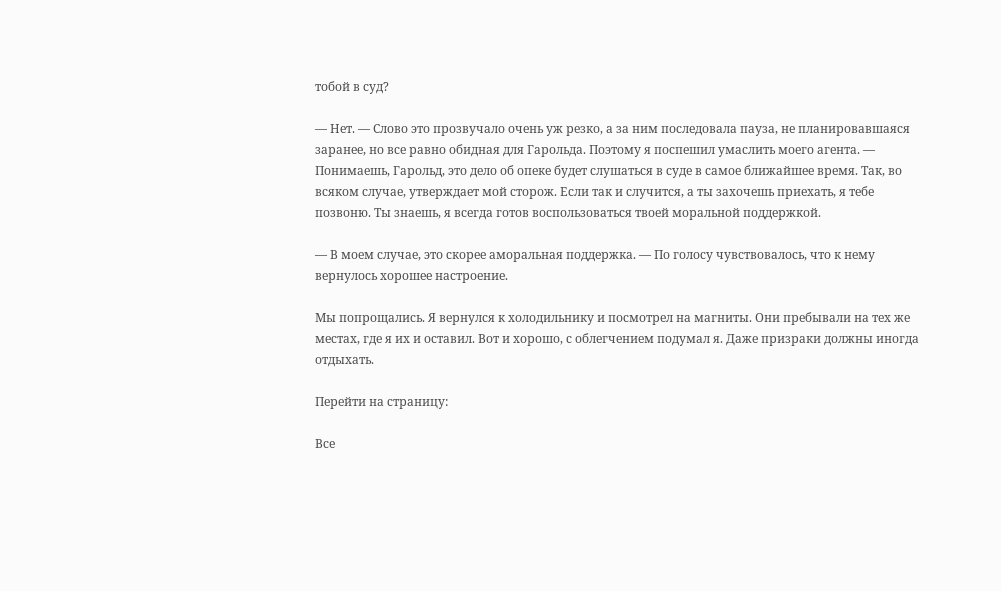тобой в суд?

— Нет. — Слово это прозвучало очень уж резко, а за ним последовала пауза, не планировавшаяся заранее, но все равно обидная для Гарольда. Поэтому я поспешил умаслить моего агента. — Понимаешь, Гарольд, это дело об опеке будет слушаться в суде в самое ближайшее время. Так, во всяком случае, утверждает мой сторож. Если так и случится, а ты захочешь приехать, я тебе позвоню. Ты знаешь, я всегда готов воспользоваться твоей моральной поддержкой.

— В моем случае, это скорее аморальная поддержка. — По голосу чувствовалось, что к нему вернулось хорошее настроение.

Мы попрощались. Я вернулся к холодильнику и посмотрел на магниты. Они пребывали на тех же местах, где я их и оставил. Вот и хорошо, с облегчением подумал я. Даже призраки должны иногда отдыхать.

Перейти на страницу:

Все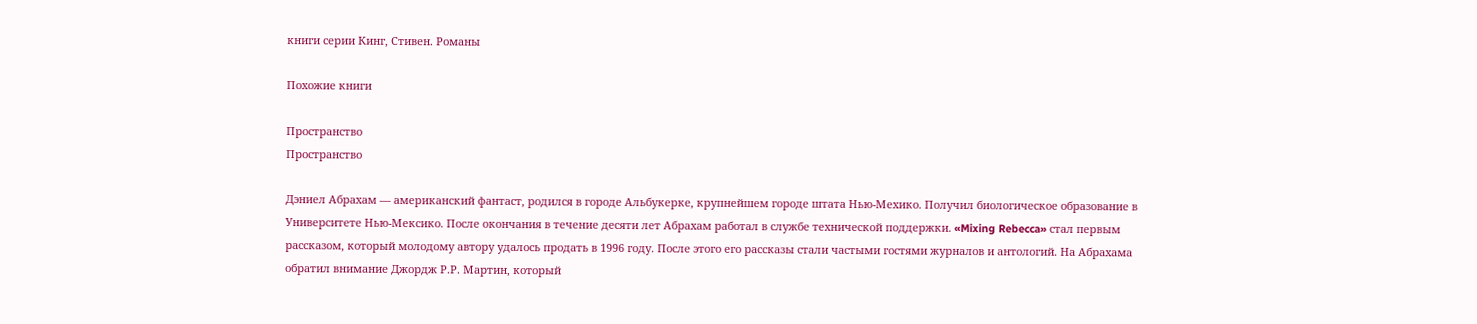книги серии Кинг, Стивен. Романы

Похожие книги

Пространство
Пространство

Дэниел Абрахам — американский фантаст, родился в городе Альбукерке, крупнейшем городе штата Нью-Мехико. Получил биологическое образование в Университете Нью-Мексико. После окончания в течение десяти лет Абрахам работал в службе технической поддержки. «Mixing Rebecca» стал первым рассказом, который молодому автору удалось продать в 1996 году. После этого его рассказы стали частыми гостями журналов и антологий. На Абрахама обратил внимание Джордж Р.Р. Мартин, который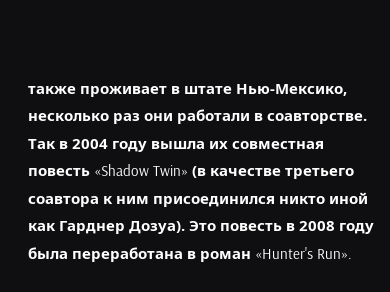также проживает в штате Нью-Мексико, несколько раз они работали в соавторстве. Так в 2004 году вышла их совместная повесть «Shadow Twin» (в качестве третьего соавтора к ним присоединился никто иной как Гарднер Дозуа). Это повесть в 2008 году была переработана в роман «Hunter's Run».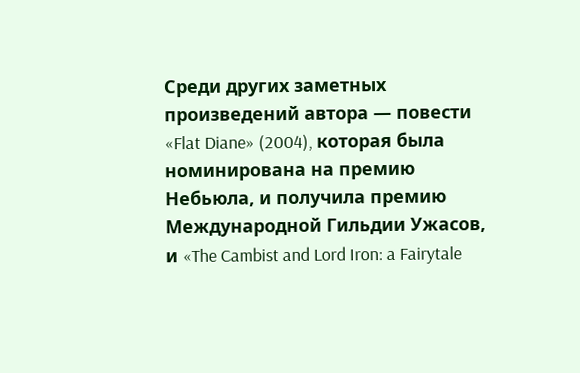Среди других заметных произведений автора — повести «Flat Diane» (2004), которая была номинирована на премию Небьюла, и получила премию Международной Гильдии Ужасов, и «The Cambist and Lord Iron: a Fairytale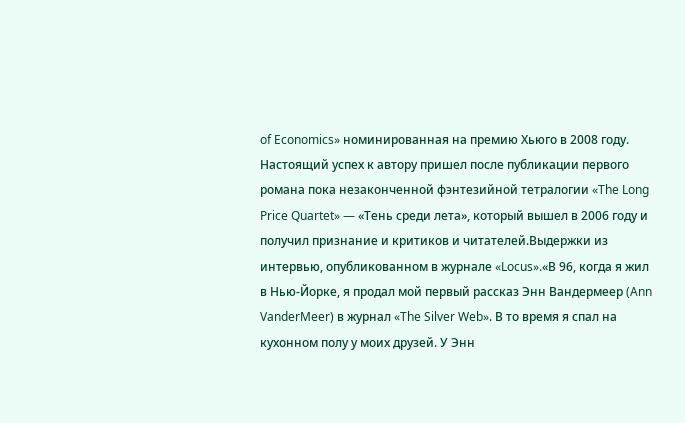of Economics» номинированная на премию Хьюго в 2008 году. Настоящий успех к автору пришел после публикации первого романа пока незаконченной фэнтезийной тетралогии «The Long Price Quartet» — «Тень среди лета», который вышел в 2006 году и получил признание и критиков и читателей.Выдержки из интервью, опубликованном в журнале «Locus».«В 96, когда я жил в Нью-Йорке, я продал мой первый рассказ Энн Вандермеер (Ann VanderMeer) в журнал «The Silver Web». В то время я спал на кухонном полу у моих друзей. У Энн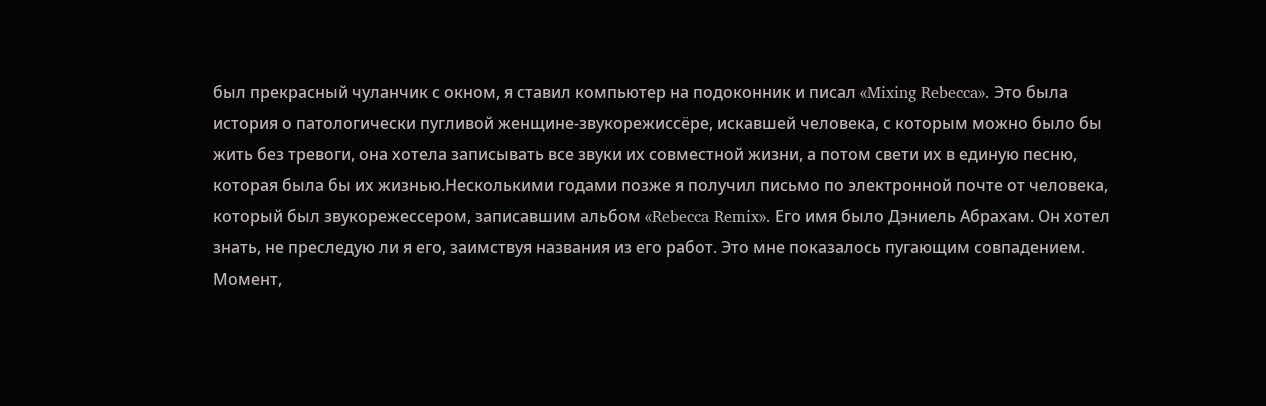был прекрасный чуланчик с окном, я ставил компьютер на подоконник и писал «Mixing Rebecca». Это была история о патологически пугливой женщине-звукорежиссёре, искавшей человека, с которым можно было бы жить без тревоги, она хотела записывать все звуки их совместной жизни, а потом свети их в единую песню, которая была бы их жизнью.Несколькими годами позже я получил письмо по электронной почте от человека, который был звукорежессером, записавшим альбом «Rebecca Remix». Его имя было Дэниель Абрахам. Он хотел знать, не преследую ли я его, заимствуя названия из его работ. Это мне показалось пугающим совпадением. Момент,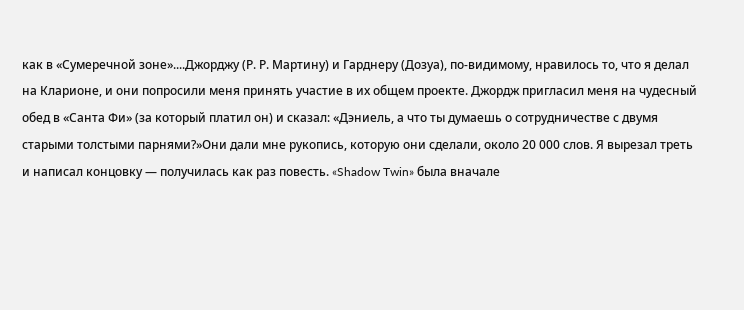как в «Сумеречной зоне»....Джорджу (Р. Р. Мартину) и Гарднеру (Дозуа), по-видимому, нравилось то, что я делал на Кларионе, и они попросили меня принять участие в их общем проекте. Джордж пригласил меня на чудесный обед в «Санта Фи» (за который платил он) и сказал: «Дэниель, а что ты думаешь о сотрудничестве с двумя старыми толстыми парнями?»Они дали мне рукопись, которую они сделали, около 20 000 слов. Я вырезал треть и написал концовку — получилась как раз повесть. «Shadow Twin» была вначале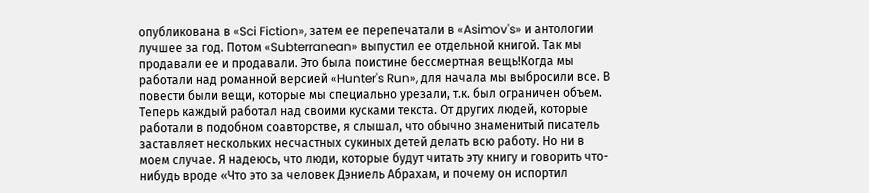опубликована в «Sci Fiction», затем ее перепечатали в «Asimov's» и антологии лучшее за год. Потом «Subterranean» выпустил ее отдельной книгой. Так мы продавали ее и продавали. Это была поистине бессмертная вещь!Когда мы работали над романной версией «Hunter's Run», для начала мы выбросили все. В повести были вещи, которые мы специально урезали, т.к. был ограничен объем. Теперь каждый работал над своими кусками текста. От других людей, которые работали в подобном соавторстве, я слышал, что обычно знаменитый писатель заставляет нескольких несчастных сукиных детей делать всю работу. Но ни в моем случае. Я надеюсь, что люди, которые будут читать эту книгу и говорить что-нибудь вроде «Что это за человек Дэниель Абрахам, и почему он испортил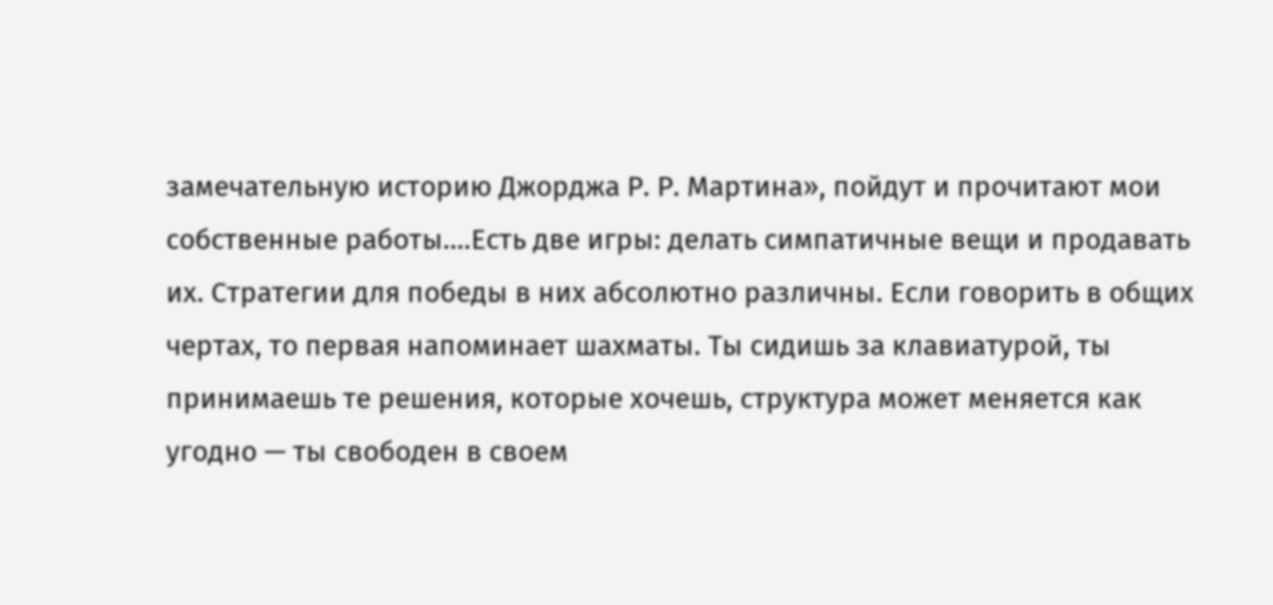замечательную историю Джорджа Р. Р. Мартина», пойдут и прочитают мои собственные работы....Есть две игры: делать симпатичные вещи и продавать их. Стратегии для победы в них абсолютно различны. Если говорить в общих чертах, то первая напоминает шахматы. Ты сидишь за клавиатурой, ты принимаешь те решения, которые хочешь, структура может меняется как угодно — ты свободен в своем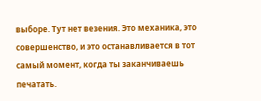выборе. Тут нет везения. Это механика, это совершенство, и это останавливается в тот самый момент, когда ты заканчиваешь печатать.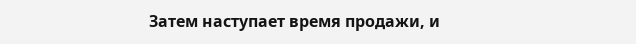Затем наступает время продажи, и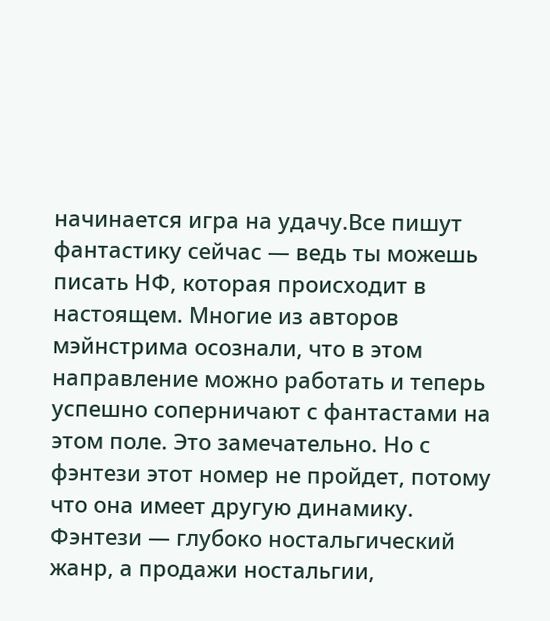начинается игра на удачу.Все пишут фантастику сейчас — ведь ты можешь писать НФ, которая происходит в настоящем. Многие из авторов мэйнстрима осознали, что в этом направление можно работать и теперь успешно соперничают с фантастами на этом поле. Это замечательно. Но с фэнтези этот номер не пройдет, потому что она имеет другую динамику. Фэнтези — глубоко ностальгический жанр, а продажи ностальгии,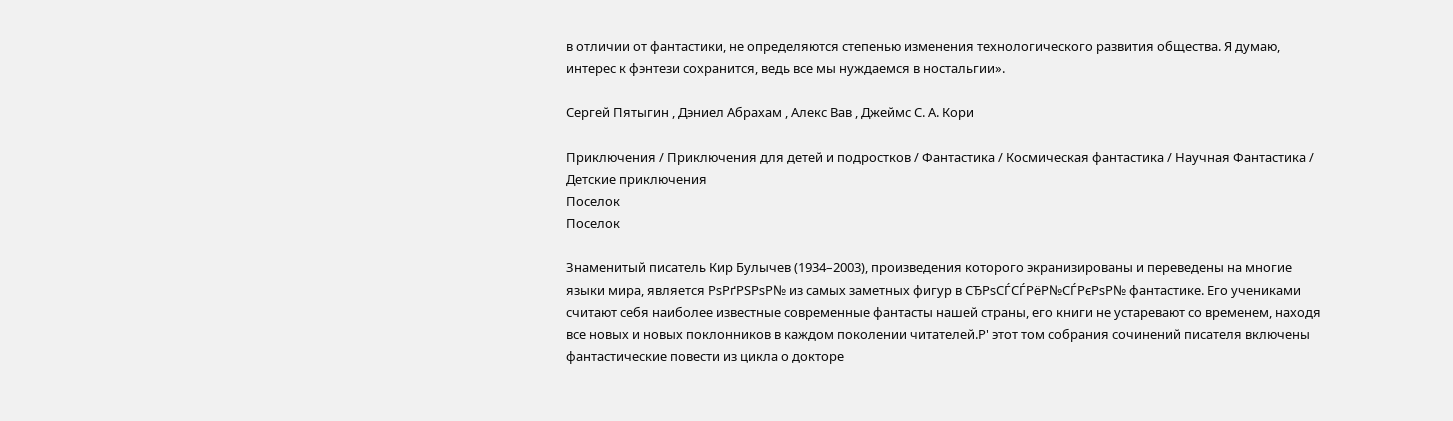в отличии от фантастики, не определяются степенью изменения технологического развития общества. Я думаю, интерес к фэнтези сохранится, ведь все мы нуждаемся в ностальгии».

Сергей Пятыгин , Дэниел Абрахам , Алекс Вав , Джеймс С. А. Кори

Приключения / Приключения для детей и подростков / Фантастика / Космическая фантастика / Научная Фантастика / Детские приключения
Поселок
Поселок

Знаменитый писатель Кир Булычев (1934–2003), произведения которого экранизированы и переведены на многие языки мира, является РѕРґРЅРѕР№ из самых заметных фигур в СЂРѕСЃСЃРёР№СЃРєРѕР№ фантастике. Его учениками считают себя наиболее известные современные фантасты нашей страны, его книги не устаревают со временем, находя все новых и новых поклонников в каждом поколении читателей.Р' этот том собрания сочинений писателя включены фантастические повести из цикла о докторе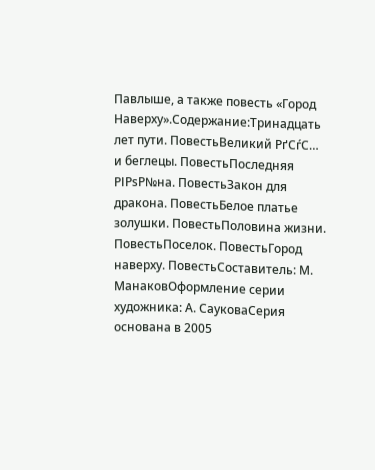Павлыше, а также повесть «Город Наверху».Содержание:Тринадцать лет пути. ПовестьВеликий РґСѓС… и беглецы. ПовестьПоследняя РІРѕР№на. ПовестьЗакон для дракона. ПовестьБелое платье золушки. ПовестьПоловина жизни. ПовестьПоселок. ПовестьГород наверху. ПовестьСоставитель: М. МанаковОформление серии художника: А. СауковаСерия основана в 2005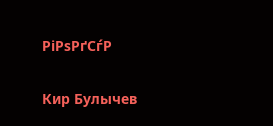РіРѕРґСѓР

Кир Булычев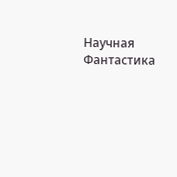Научная Фантастика